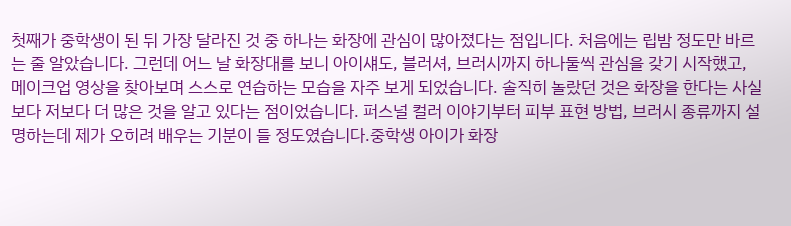첫째가 중학생이 된 뒤 가장 달라진 것 중 하나는 화장에 관심이 많아졌다는 점입니다. 처음에는 립밤 정도만 바르는 줄 알았습니다. 그런데 어느 날 화장대를 보니 아이섀도, 블러셔, 브러시까지 하나둘씩 관심을 갖기 시작했고, 메이크업 영상을 찾아보며 스스로 연습하는 모습을 자주 보게 되었습니다. 솔직히 놀랐던 것은 화장을 한다는 사실보다 저보다 더 많은 것을 알고 있다는 점이었습니다. 퍼스널 컬러 이야기부터 피부 표현 방법, 브러시 종류까지 설명하는데 제가 오히려 배우는 기분이 들 정도였습니다.중학생 아이가 화장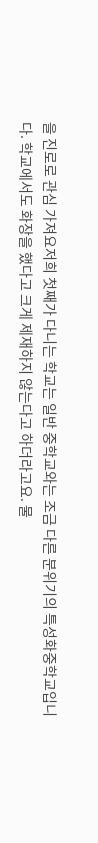을 진로로 관심 가져요저희 첫째가 다니는 학교는 일반 중학교와는 조금 다른 분위기의 특성화중학교입니다. 학교에서도 화장을 했다고 크게 제재하지 않는다고 하더라고요. 물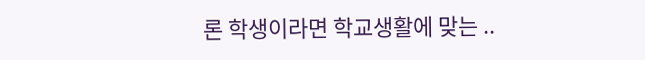론 학생이라면 학교생활에 맞는 ..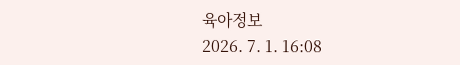육아정보
2026. 7. 1. 16:08